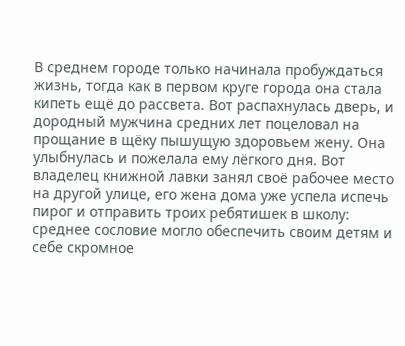В среднем городе только начинала пробуждаться жизнь, тогда как в первом круге города она стала кипеть ещё до рассвета. Вот распахнулась дверь, и дородный мужчина средних лет поцеловал на прощание в щёку пышущую здоровьем жену. Она улыбнулась и пожелала ему лёгкого дня. Вот владелец книжной лавки занял своё рабочее место на другой улице, его жена дома уже успела испечь пирог и отправить троих ребятишек в школу: среднее сословие могло обеспечить своим детям и себе скромное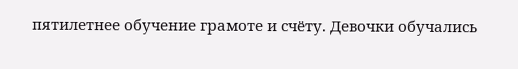пятилетнее обучение грамоте и счёту. Девочки обучались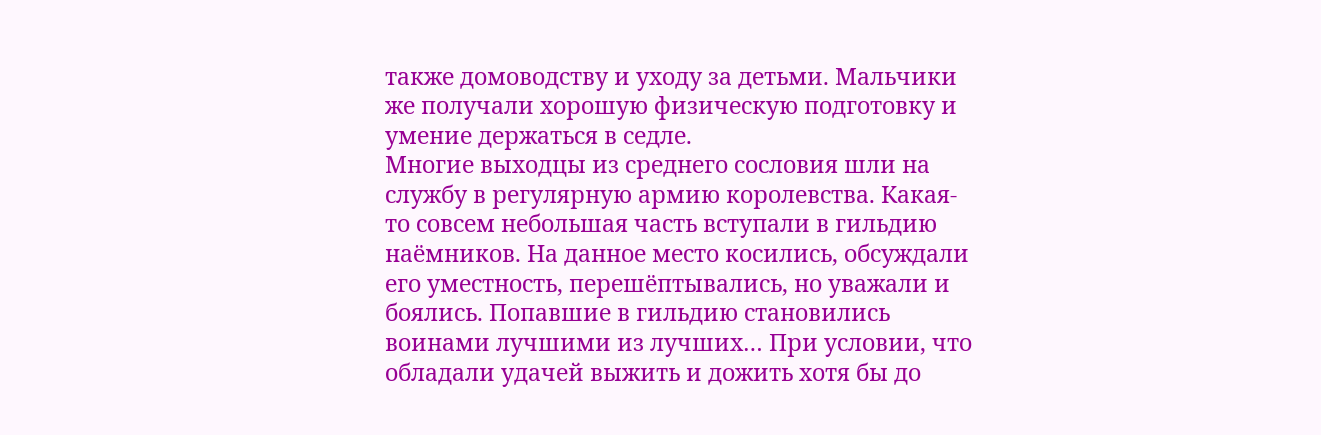также домоводству и уходу за детьми. Мальчики же получали хорошую физическую подготовку и умение держаться в седле.
Многие выходцы из среднего сословия шли на службу в регулярную армию королевства. Какая-то совсем небольшая часть вступали в гильдию наёмников. На данное место косились, обсуждали его уместность, перешёптывались, но уважали и боялись. Попавшие в гильдию становились воинами лучшими из лучших… При условии, что обладали удачей выжить и дожить хотя бы до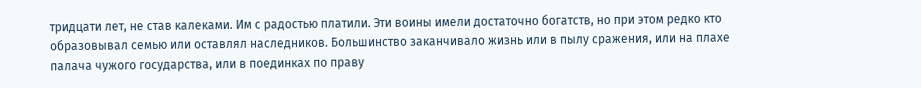тридцати лет, не став калеками. Им с радостью платили. Эти воины имели достаточно богатств, но при этом редко кто образовывал семью или оставлял наследников. Большинство заканчивало жизнь или в пылу сражения, или на плахе палача чужого государства, или в поединках по праву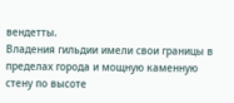вендетты.
Владения гильдии имели свои границы в пределах города и мощную каменную стену по высоте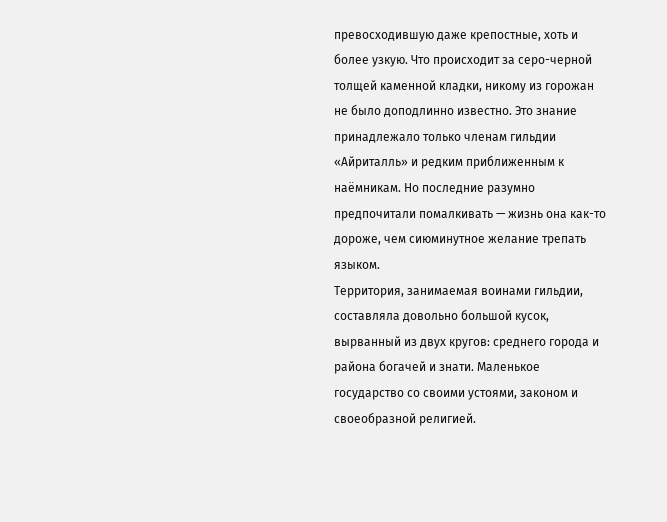превосходившую даже крепостные, хоть и более узкую. Что происходит за серо-черной толщей каменной кладки, никому из горожан не было доподлинно известно. Это знание принадлежало только членам гильдии «Айриталль» и редким приближенным к наёмникам. Но последние разумно предпочитали помалкивать — жизнь она как-то дороже, чем сиюминутное желание трепать языком.
Территория, занимаемая воинами гильдии, составляла довольно большой кусок, вырванный из двух кругов: среднего города и района богачей и знати. Маленькое государство со своими устоями, законом и своеобразной религией.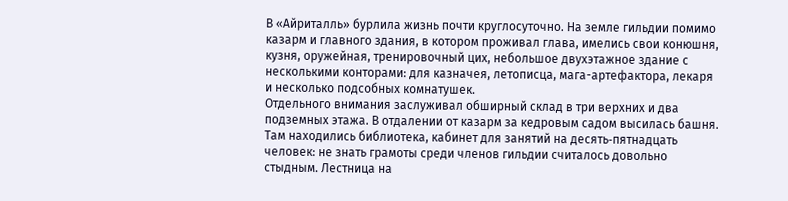В «Айриталль» бурлила жизнь почти круглосуточно. На земле гильдии помимо казарм и главного здания, в котором проживал глава, имелись свои конюшня, кузня, оружейная, тренировочный цих, небольшое двухэтажное здание с несколькими конторами: для казначея, летописца, мага-артефактора, лекаря и несколько подсобных комнатушек.
Отдельного внимания заслуживал обширный склад в три верхних и два подземных этажа. В отдалении от казарм за кедровым садом высилась башня. Там находились библиотека, кабинет для занятий на десять‑пятнадцать человек: не знать грамоты среди членов гильдии считалось довольно стыдным. Лестница на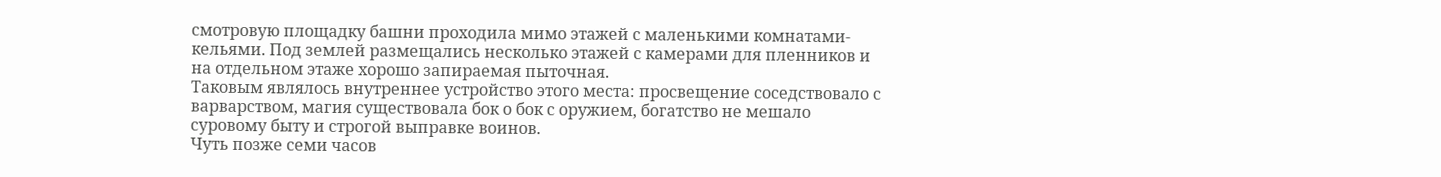смотровую площадку башни проходила мимо этажей с маленькими комнатами-кельями. Под землей размещались несколько этажей с камерами для пленников и на отдельном этаже хорошо запираемая пыточная.
Таковым являлось внутреннее устройство этого места: просвещение соседствовало с варварством, магия существовала бок о бок с оружием, богатство не мешало суровому быту и строгой выправке воинов.
Чуть позже семи часов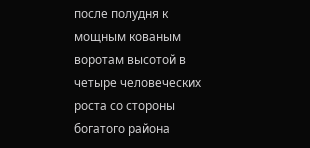после полудня к мощным кованым воротам высотой в четыре человеческих роста со стороны богатого района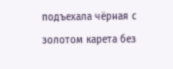подъехала чёрная с золотом карета без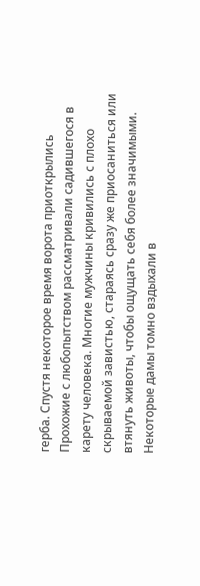герба. Спустя некоторое время ворота приоткрылись
Прохожие с любопытством рассматривали садившегося в карету человека. Многие мужчины кривились с плохо скрываемой завистью, стараясь сразу же приосаниться или втянуть животы, чтобы ощущать себя более значимыми. Некоторые дамы томно вздыхали в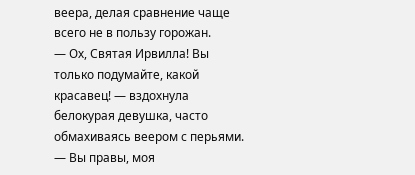веера, делая сравнение чаще всего не в пользу горожан.
— Ох, Святая Ирвилла! Вы только подумайте, какой красавец! — вздохнула белокурая девушка, часто обмахиваясь веером с перьями.
— Вы правы, моя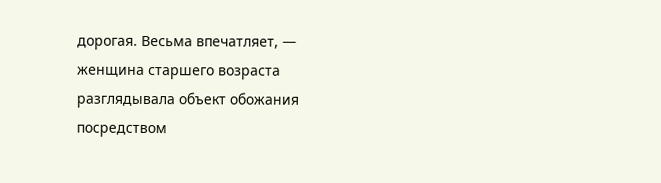дорогая. Весьма впечатляет, — женщина старшего возраста разглядывала объект обожания посредством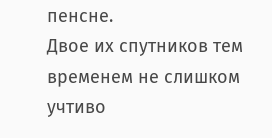пенсне.
Двое их спутников тем временем не слишком учтиво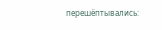перешёптывались: